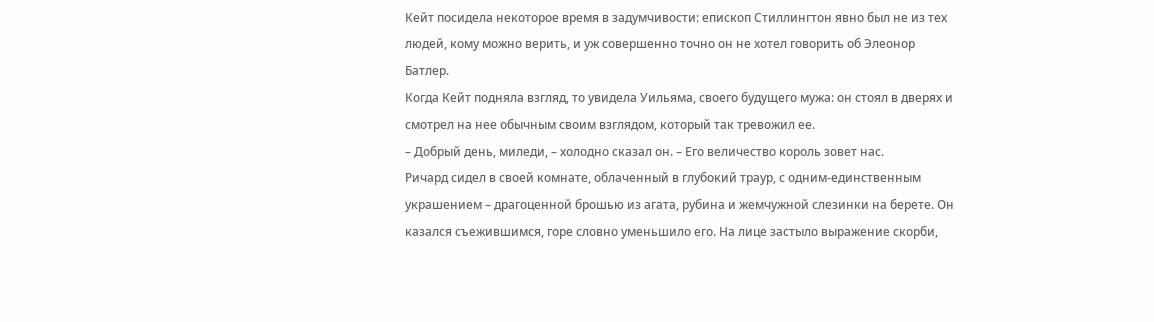Кейт посидела некоторое время в задумчивости: епископ Стиллингтон явно был не из тех людей, кому можно верить, и уж совершенно точно он не хотел говорить об Элеонор Батлер.
Когда Кейт подняла взгляд, то увидела Уильяма, своего будущего мужа: он стоял в дверях и смотрел на нее обычным своим взглядом, который так тревожил ее.
– Добрый день, миледи, – холодно сказал он. – Его величество король зовет нас.
Ричард сидел в своей комнате, облаченный в глубокий траур, с одним-единственным украшением – драгоценной брошью из агата, рубина и жемчужной слезинки на берете. Он казался съежившимся, горе словно уменьшило его. На лице застыло выражение скорби,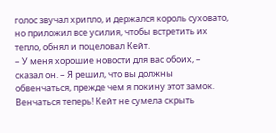голос звучал хрипло, и держался король суховато, но приложил все усилия, чтобы встретить их тепло, обнял и поцеловал Кейт.
– У меня хорошие новости для вас обоих, – сказал он. – Я решил, что вы должны обвенчаться, прежде чем я покину этот замок.
Венчаться теперь! Кейт не сумела скрыть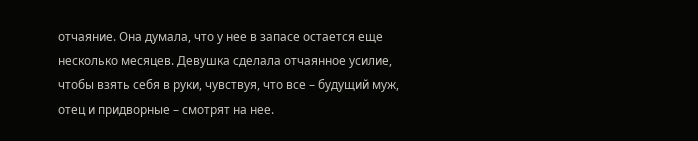отчаяние. Она думала, что у нее в запасе остается еще несколько месяцев. Девушка сделала отчаянное усилие, чтобы взять себя в руки, чувствуя, что все – будущий муж, отец и придворные – смотрят на нее.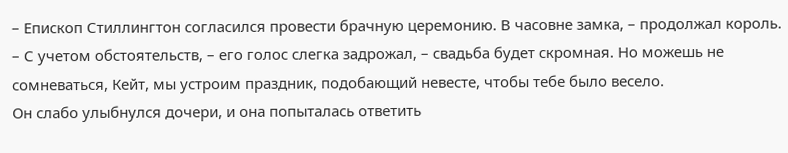– Епископ Стиллингтон согласился провести брачную церемонию. В часовне замка, – продолжал король. – С учетом обстоятельств, – его голос слегка задрожал, – свадьба будет скромная. Но можешь не сомневаться, Кейт, мы устроим праздник, подобающий невесте, чтобы тебе было весело.
Он слабо улыбнулся дочери, и она попыталась ответить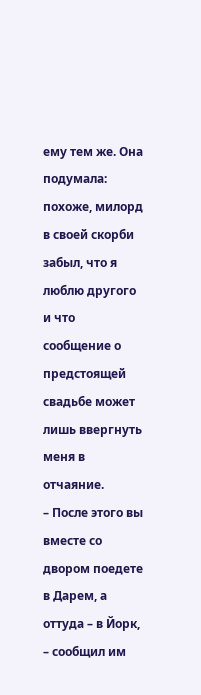ему тем же. Она подумала: похоже, милорд в своей скорби забыл, что я люблю другого и что сообщение о предстоящей свадьбе может лишь ввергнуть меня в отчаяние.
– После этого вы вместе со двором поедете в Дарем, а оттуда – в Йорк, – сообщил им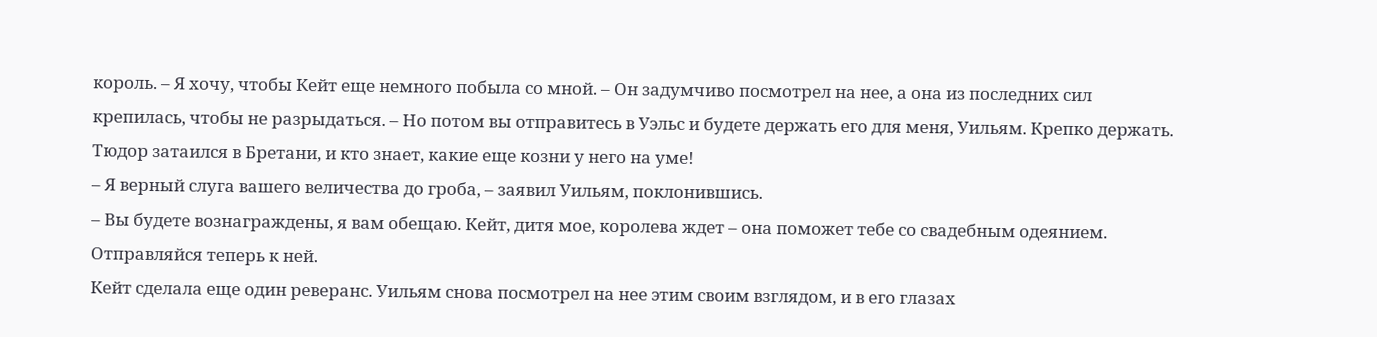король. – Я хочу, чтобы Кейт еще немного побыла со мной. – Он задумчиво посмотрел на нее, а она из последних сил крепилась, чтобы не разрыдаться. – Но потом вы отправитесь в Уэльс и будете держать его для меня, Уильям. Крепко держать. Тюдор затаился в Бретани, и кто знает, какие еще козни у него на уме!
– Я верный слуга вашего величества до гроба, – заявил Уильям, поклонившись.
– Вы будете вознаграждены, я вам обещаю. Кейт, дитя мое, королева ждет – она поможет тебе со свадебным одеянием. Отправляйся теперь к ней.
Кейт сделала еще один реверанс. Уильям снова посмотрел на нее этим своим взглядом, и в его глазах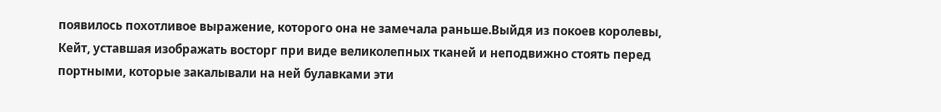появилось похотливое выражение, которого она не замечала раньше.Выйдя из покоев королевы, Кейт, уставшая изображать восторг при виде великолепных тканей и неподвижно стоять перед портными, которые закалывали на ней булавками эти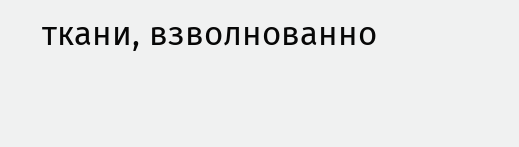ткани, взволнованно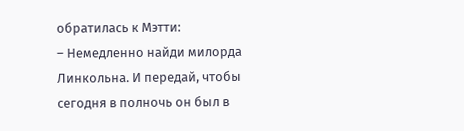обратилась к Мэтти:
– Немедленно найди милорда Линкольна. И передай, чтобы сегодня в полночь он был в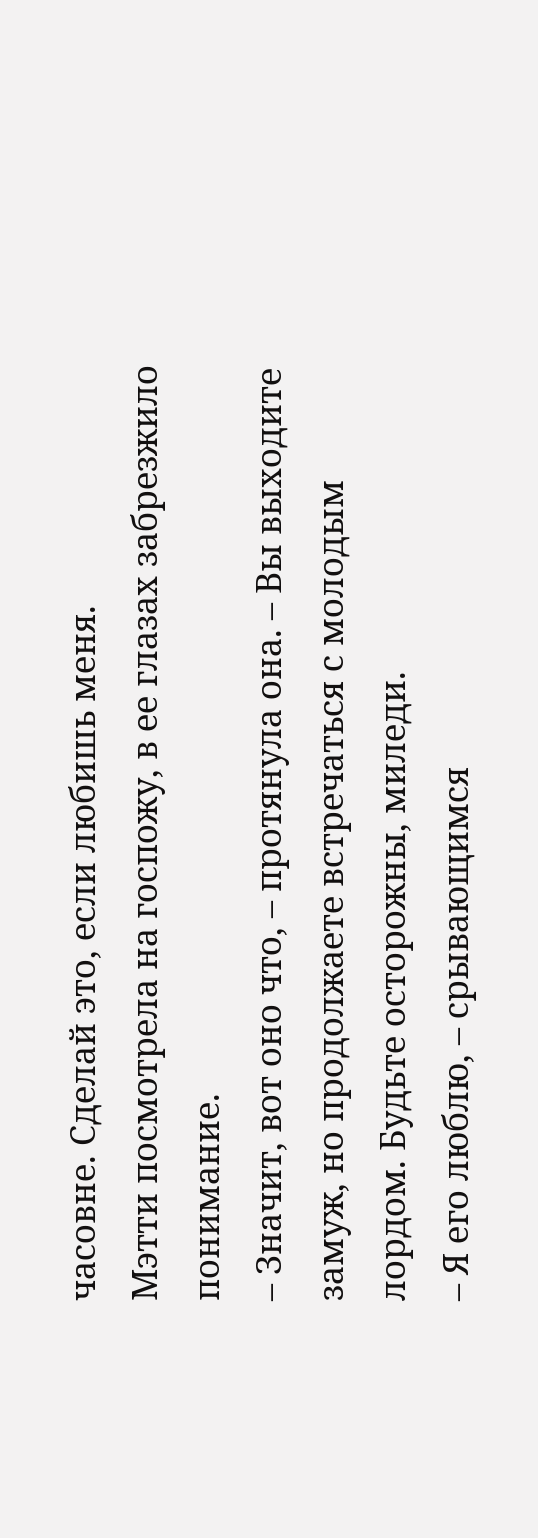часовне. Сделай это, если любишь меня.
Мэтти посмотрела на госпожу, в ее глазах забрезжило понимание.
– Значит, вот оно что, – протянула она. – Вы выходите замуж, но продолжаете встречаться с молодым лордом. Будьте осторожны, миледи.
– Я его люблю, – срывающимся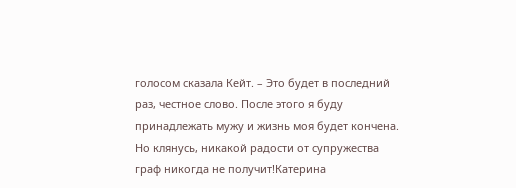голосом сказала Кейт. – Это будет в последний раз, честное слово. После этого я буду принадлежать мужу и жизнь моя будет кончена. Но клянусь, никакой радости от супружества граф никогда не получит!Катерина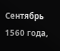Сентябрь 1560 года,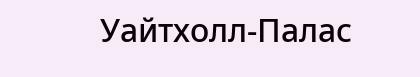Уайтхолл-Палас